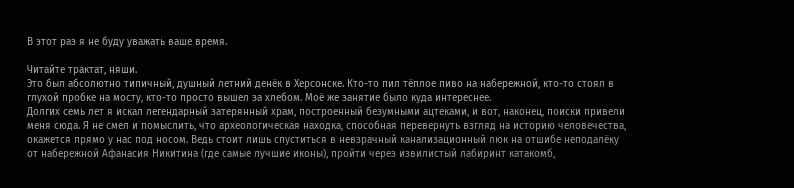В этот раз я не буду уважать ваше время.

Читайте трактат, няши.
Это был абсолютно типичный, душный летний денёк в Херсонске. Кто-то пил тёплое пиво на набережной, кто-то стоял в глухой пробке на мосту, кто-то просто вышел за хлебом. Моё же занятие было куда интереснее.
Долгих семь лет я искал легендарный затерянный храм, построенный безумными ацтеками, и вот, наконец, поиски привели меня сюда. Я не смел и помыслить, что археологическая находка, способная перевернуть взгляд на историю человечества, окажется прямо у нас под носом. Ведь стоит лишь спуститься в невзрачный канализационный люк на отшибе неподалёку от набережной Афанасия Никитина (где самые лучшие иконы), пройти через извилистый лабиринт катакомб,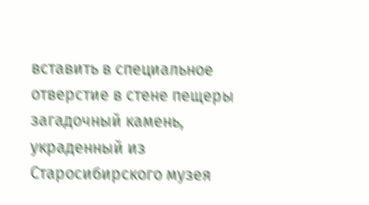вставить в специальное отверстие в стене пещеры загадочный камень, украденный из Старосибирского музея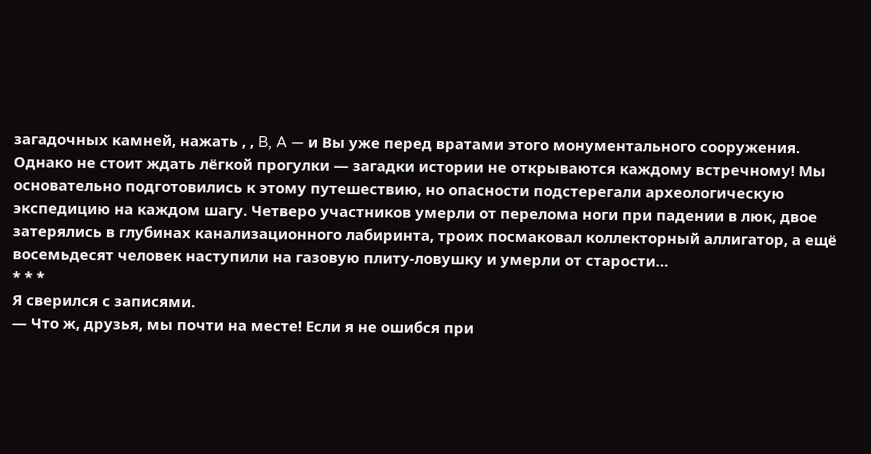загадочных камней, нажать , , B, A — и Вы уже перед вратами этого монументального сооружения.
Однако не стоит ждать лёгкой прогулки — загадки истории не открываются каждому встречному! Мы основательно подготовились к этому путешествию, но опасности подстерегали археологическую экспедицию на каждом шагу. Четверо участников умерли от перелома ноги при падении в люк, двое затерялись в глубинах канализационного лабиринта, троих посмаковал коллекторный аллигатор, а ещё восемьдесят человек наступили на газовую плиту-ловушку и умерли от старости…
* * *
Я сверился с записями.
— Что ж, друзья, мы почти на месте! Если я не ошибся при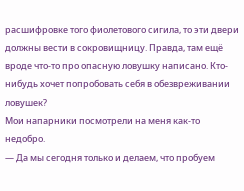расшифровке того фиолетового сигила, то эти двери должны вести в сокровищницу. Правда, там ещё вроде что-то про опасную ловушку написано. Кто-нибудь хочет попробовать себя в обезвреживании ловушек?
Мои напарники посмотрели на меня как-то недобро.
— Да мы сегодня только и делаем, что пробуем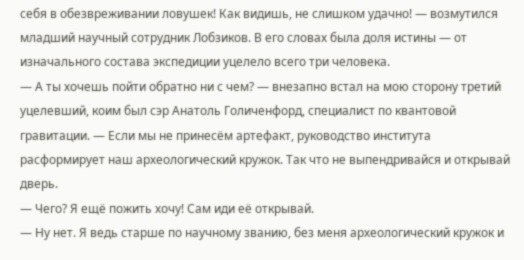себя в обезвреживании ловушек! Как видишь, не слишком удачно! — возмутился младший научный сотрудник Лобзиков. В его словах была доля истины — от изначального состава экспедиции уцелело всего три человека.
— А ты хочешь пойти обратно ни с чем? — внезапно встал на мою сторону третий уцелевший, коим был сэр Анатоль Голиченфорд, специалист по квантовой гравитации. — Если мы не принесём артефакт, руководство института расформирует наш археологический кружок. Так что не выпендривайся и открывай дверь.
— Чего? Я ещё пожить хочу! Сам иди её открывай.
— Ну нет. Я ведь старше по научному званию, без меня археологический кружок и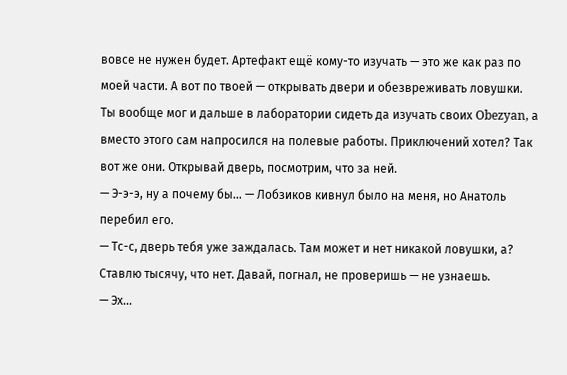вовсе не нужен будет. Артефакт ещё кому-то изучать — это же как раз по моей части. А вот по твоей — открывать двери и обезвреживать ловушки. Ты вообще мог и дальше в лаборатории сидеть да изучать своих Obezyan, а вместо этого сам напросился на полевые работы. Приключений хотел? Так вот же они. Открывай дверь, посмотрим, что за ней.
— Э-э-э, ну а почему бы… — Лобзиков кивнул было на меня, но Анатоль перебил его.
— Тс-с, дверь тебя уже заждалась. Там может и нет никакой ловушки, а? Ставлю тысячу, что нет. Давай, погнал, не проверишь — не узнаешь.
— Эх…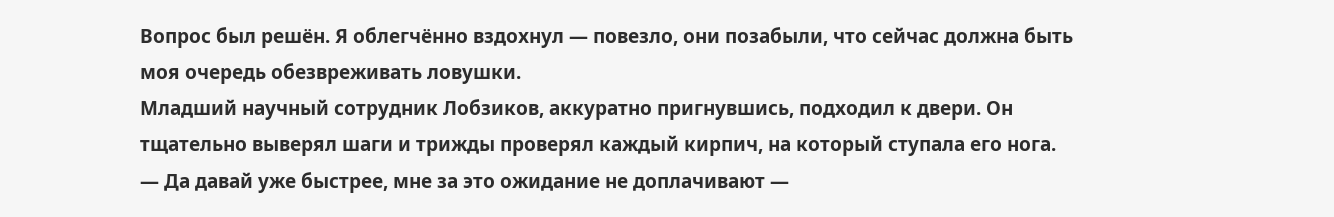Вопрос был решён. Я облегчённо вздохнул — повезло, они позабыли, что сейчас должна быть моя очередь обезвреживать ловушки.
Младший научный сотрудник Лобзиков, аккуратно пригнувшись, подходил к двери. Он тщательно выверял шаги и трижды проверял каждый кирпич, на который ступала его нога.
— Да давай уже быстрее, мне за это ожидание не доплачивают —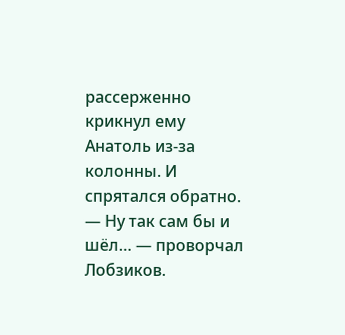рассерженно крикнул ему Анатоль из-за колонны. И спрятался обратно.
— Ну так сам бы и шёл… — проворчал Лобзиков.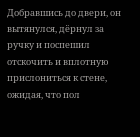Добравшись до двери, он вытянулся, дёрнул за ручку и поспешил отскочить и вплотную прислониться к стене, ожидая, что пол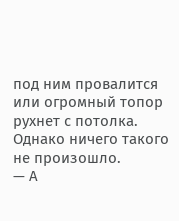под ним провалится или огромный топор рухнет с потолка. Однако ничего такого не произошло.
— А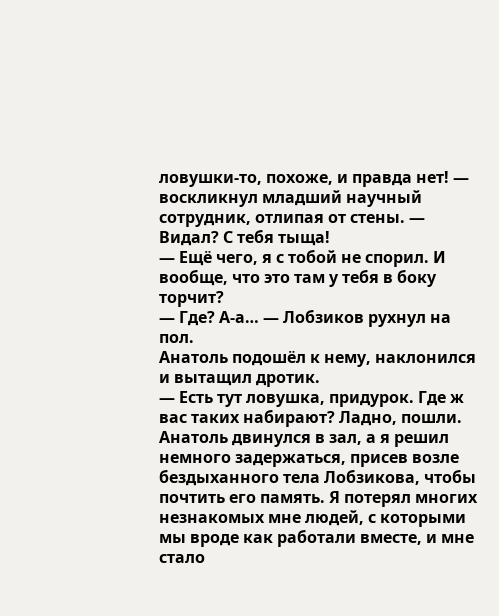ловушки-то, похоже, и правда нет! — воскликнул младший научный сотрудник, отлипая от стены. — Видал? С тебя тыща!
— Ещё чего, я с тобой не спорил. И вообще, что это там у тебя в боку торчит?
— Где? А-а… — Лобзиков рухнул на пол.
Анатоль подошёл к нему, наклонился и вытащил дротик.
— Есть тут ловушка, придурок. Где ж вас таких набирают? Ладно, пошли.
Анатоль двинулся в зал, а я решил немного задержаться, присев возле бездыханного тела Лобзикова, чтобы почтить его память. Я потерял многих незнакомых мне людей, с которыми мы вроде как работали вместе, и мне стало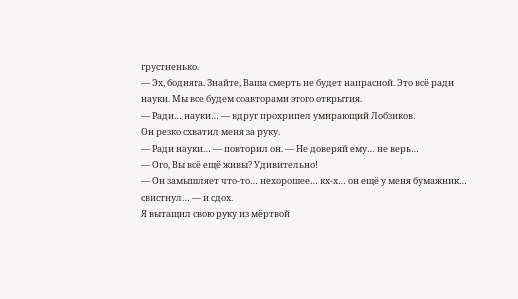грустненько.
— Эх, бодняга. Знайте, Ваша смерть не будет напрасной. Это всё ради науки. Мы все будем соавторами этого открытия.
— Ради… науки… — вдруг прохрипел умирающий Лобзиков.
Он резко схватил меня за руку.
— Ради науки… — повторил он. — Не доверяй ему… не верь…
— Ого, Вы всё ещё живы? Удивительно!
— Он замышляет что-то… нехорошее… кх-х… он ещё у меня бумажник… свистнул… — и сдох.
Я вытащил свою руку из мёртвой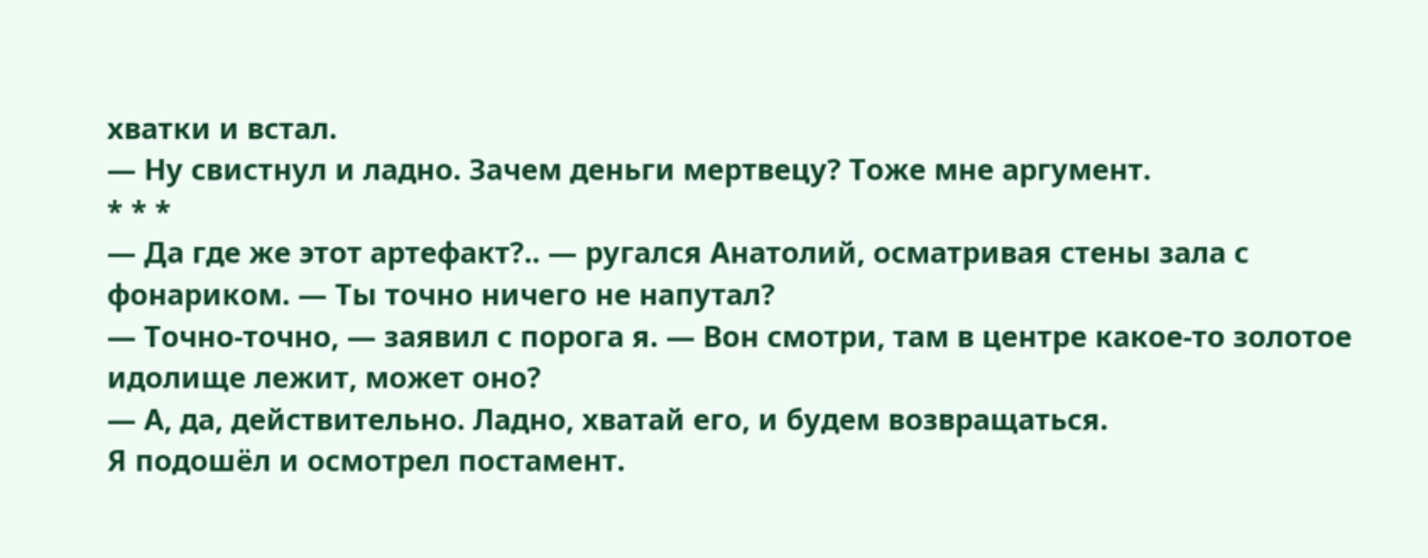хватки и встал.
— Ну свистнул и ладно. Зачем деньги мертвецу? Тоже мне аргумент.
* * *
— Да где же этот артефакт?.. — ругался Анатолий, осматривая стены зала с фонариком. — Ты точно ничего не напутал?
— Точно-точно, — заявил с порога я. — Вон смотри, там в центре какое-то золотое идолище лежит, может оно?
— А, да, действительно. Ладно, хватай его, и будем возвращаться.
Я подошёл и осмотрел постамент.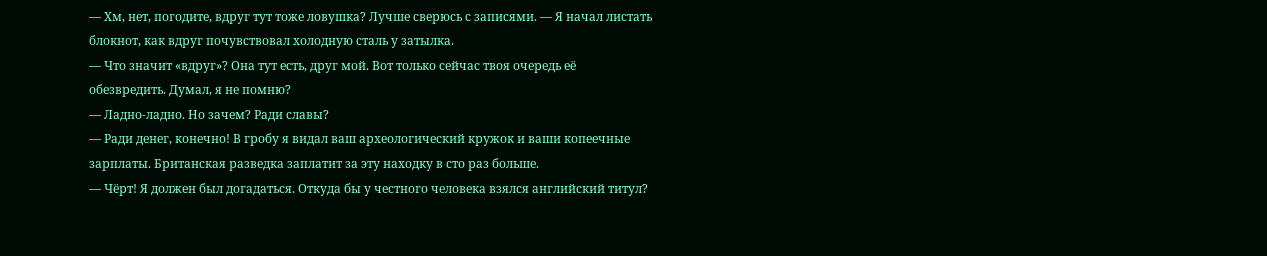— Хм, нет, погодите, вдруг тут тоже ловушка? Лучше сверюсь с записями. — Я начал листать блокнот, как вдруг почувствовал холодную сталь у затылка.
— Что значит «вдруг»? Она тут есть, друг мой. Вот только сейчас твоя очередь её обезвредить. Думал, я не помню?
— Ладно-ладно. Но зачем? Ради славы?
— Ради денег, конечно! В гробу я видал ваш археологический кружок и ваши копеечные зарплаты. Британская разведка заплатит за эту находку в сто раз больше.
— Чёрт! Я должен был догадаться. Откуда бы у честного человека взялся английский титул?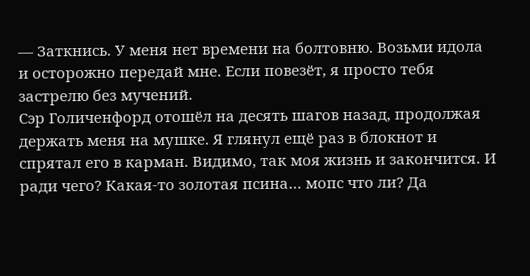— Заткнись. У меня нет времени на болтовню. Возьми идола и осторожно передай мне. Если повезёт, я просто тебя застрелю без мучений.
Сэр Голиченфорд отошёл на десять шагов назад, продолжая держать меня на мушке. Я глянул ещё раз в блокнот и спрятал его в карман. Видимо, так моя жизнь и закончится. И ради чего? Какая-то золотая псина… мопс что ли? Да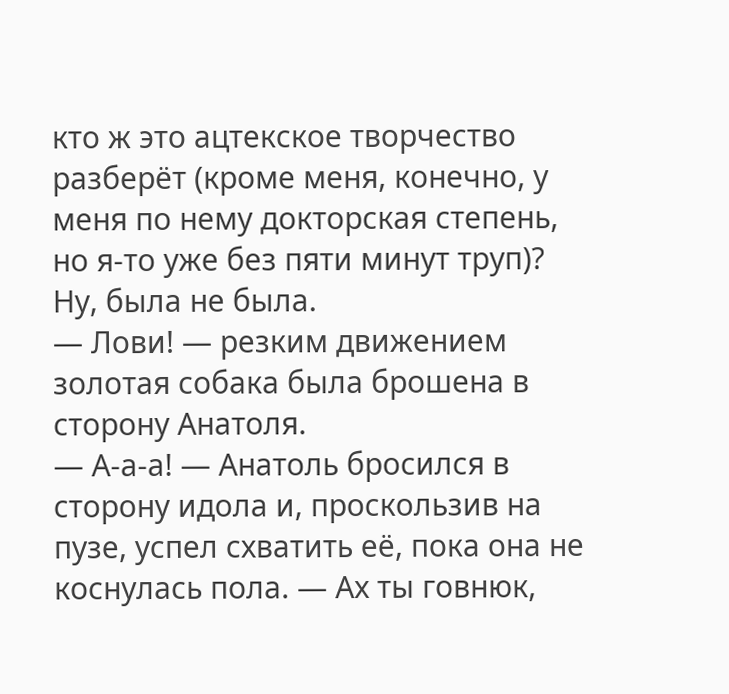кто ж это ацтекское творчество разберёт (кроме меня, конечно, у меня по нему докторская степень, но я-то уже без пяти минут труп)? Ну, была не была.
— Лови! — резким движением золотая собака была брошена в сторону Анатоля.
— А-а-а! — Анатоль бросился в сторону идола и, проскользив на пузе, успел схватить её, пока она не коснулась пола. — Ах ты говнюк,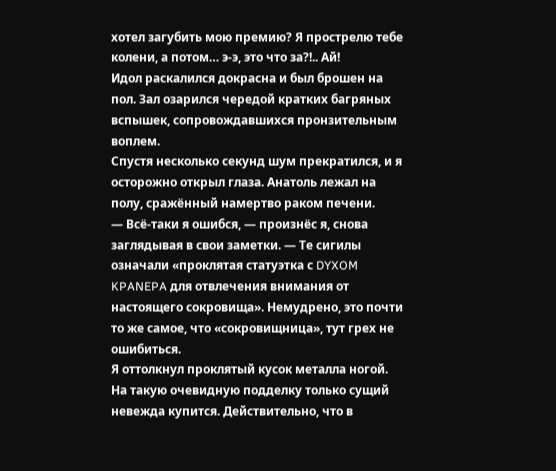хотел загубить мою премию? Я прострелю тебе колени, а потом… э-э, это что за?!.. Ай!
Идол раскалился докрасна и был брошен на пол. Зал озарился чередой кратких багряных вспышек, сопровождавшихся пронзительным воплем.
Спустя несколько секунд шум прекратился, и я осторожно открыл глаза. Анатоль лежал на полу, сражённый намертво раком печени.
— Всё-таки я ошибся, — произнёс я, снова заглядывая в свои заметки. — Те сигилы означали «проклятая статуэтка с DYXOM KPANEPA для отвлечения внимания от настоящего сокровища». Немудрено, это почти то же самое, что «сокровищница», тут грех не ошибиться.
Я оттолкнул проклятый кусок металла ногой. На такую очевидную подделку только сущий невежда купится. Действительно, что в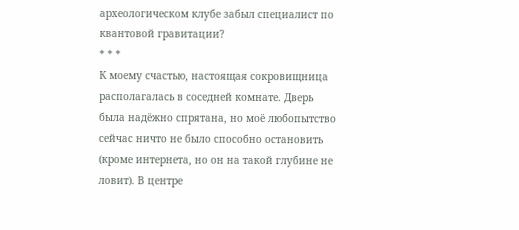археологическом клубе забыл специалист по квантовой гравитации?
* * *
К моему счастью, настоящая сокровищница располагалась в соседней комнате. Дверь была надёжно спрятана, но моё любопытство сейчас ничто не было способно остановить (кроме интернета, но он на такой глубине не ловит). В центре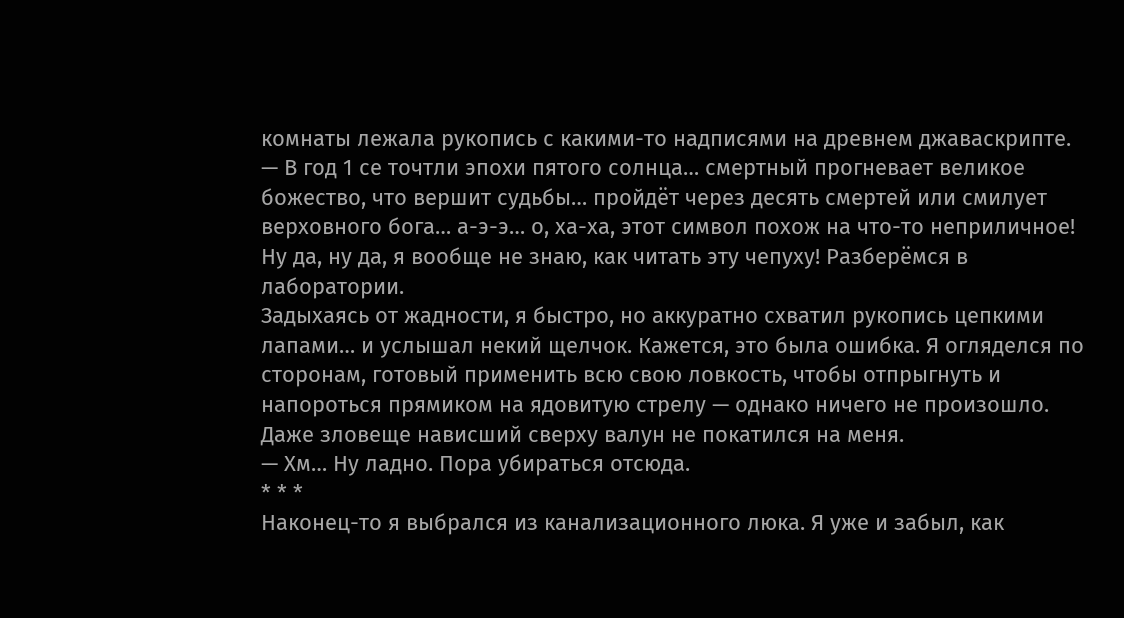комнаты лежала рукопись с какими-то надписями на древнем джаваскрипте.
— В год 1 се точтли эпохи пятого солнца… смертный прогневает великое божество, что вершит судьбы… пройдёт через десять смертей или смилует верховного бога… а-э-э… о, ха-ха, этот символ похож на что-то неприличное! Ну да, ну да, я вообще не знаю, как читать эту чепуху! Разберёмся в лаборатории.
Задыхаясь от жадности, я быстро, но аккуратно схватил рукопись цепкими лапами… и услышал некий щелчок. Кажется, это была ошибка. Я огляделся по сторонам, готовый применить всю свою ловкость, чтобы отпрыгнуть и напороться прямиком на ядовитую стрелу — однако ничего не произошло. Даже зловеще нависший сверху валун не покатился на меня.
— Хм… Ну ладно. Пора убираться отсюда.
* * *
Наконец-то я выбрался из канализационного люка. Я уже и забыл, как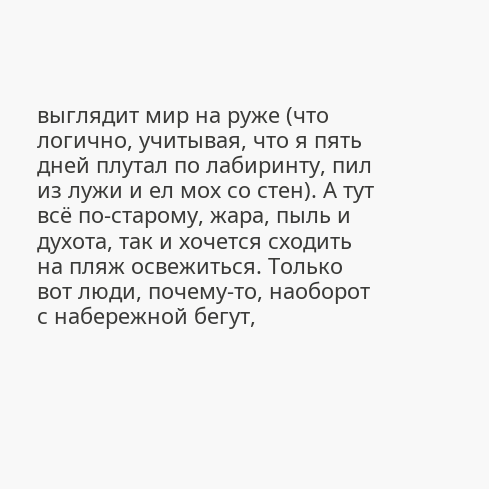выглядит мир на руже (что логично, учитывая, что я пять дней плутал по лабиринту, пил из лужи и ел мох со стен). А тут всё по-старому, жара, пыль и духота, так и хочется сходить на пляж освежиться. Только вот люди, почему-то, наоборот с набережной бегут,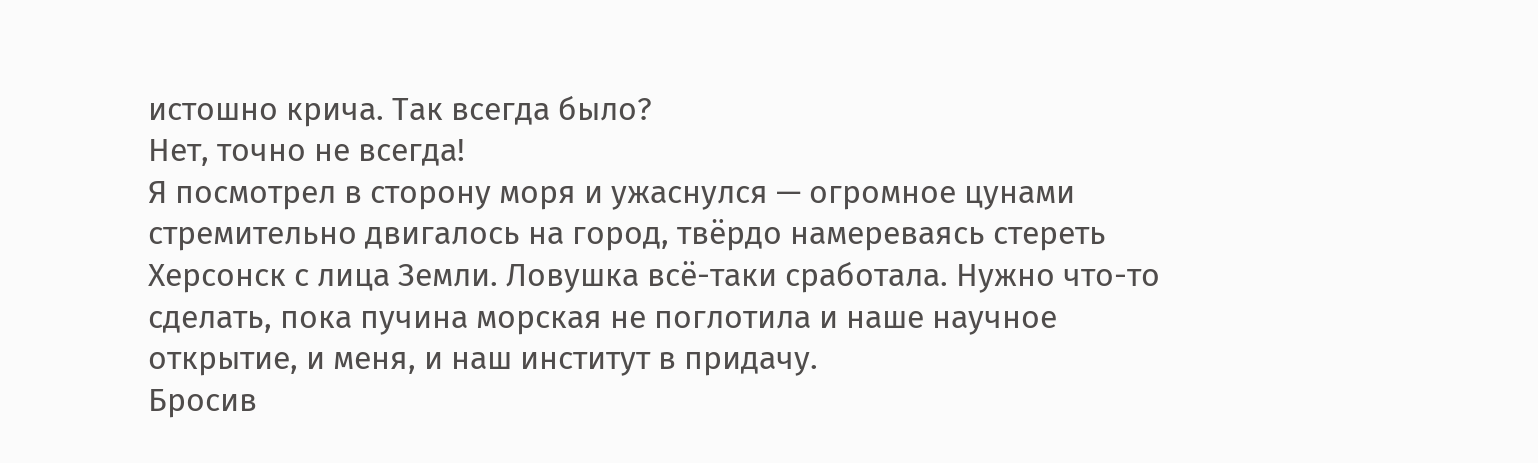истошно крича. Так всегда было?
Нет, точно не всегда!
Я посмотрел в сторону моря и ужаснулся — огромное цунами стремительно двигалось на город, твёрдо намереваясь стереть Херсонск с лица Земли. Ловушка всё-таки сработала. Нужно что-то сделать, пока пучина морская не поглотила и наше научное открытие, и меня, и наш институт в придачу.
Бросив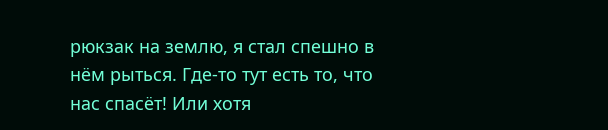рюкзак на землю, я стал спешно в нём рыться. Где-то тут есть то, что нас спасёт! Или хотя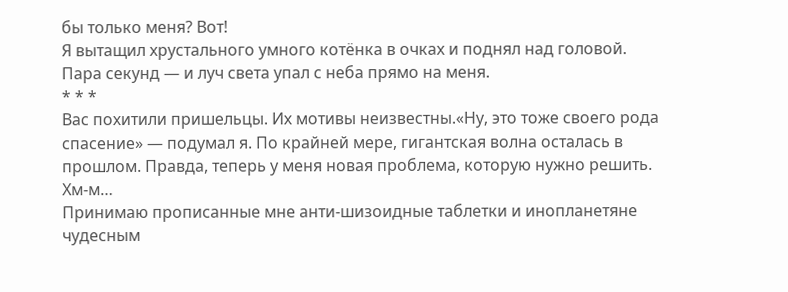бы только меня? Вот!
Я вытащил хрустального умного котёнка в очках и поднял над головой. Пара секунд — и луч света упал с неба прямо на меня.
* * *
Вас похитили пришельцы. Их мотивы неизвестны.«Ну, это тоже своего рода спасение» — подумал я. По крайней мере, гигантская волна осталась в прошлом. Правда, теперь у меня новая проблема, которую нужно решить. Хм-м…
Принимаю прописанные мне анти-шизоидные таблетки и инопланетяне чудесным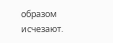образом исчезают.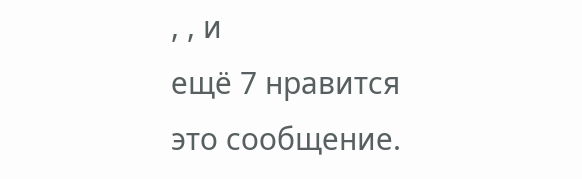, , и
ещё 7 нравится это сообщение.